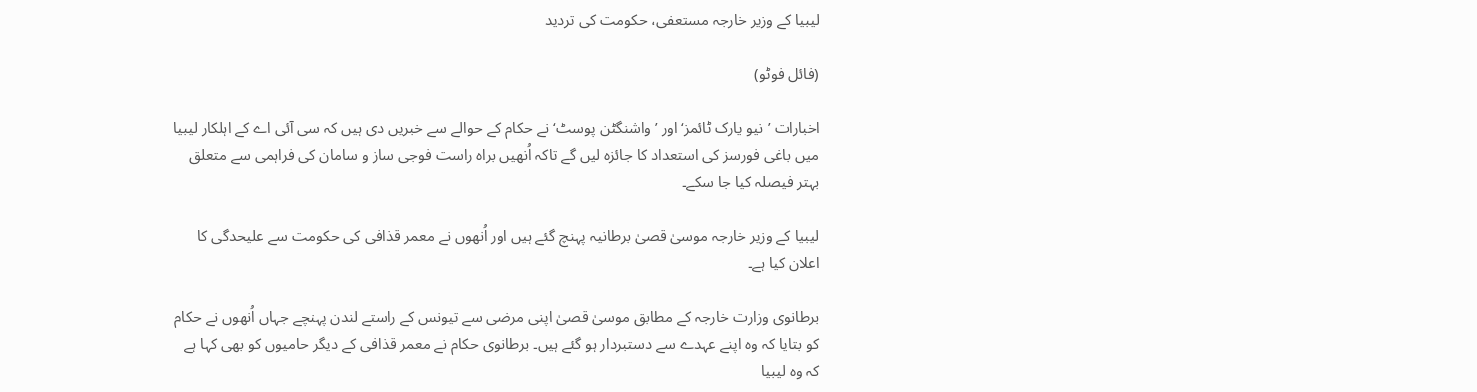لیبیا کے وزیر خارجہ مستعفی، حکومت کی تردید

(فائل فوٹو)

اخبارات ’نیو یارک ٹائمز‘اور ’واشنگٹن پوسٹ‘ نے حکام کے حوالے سے خبریں دی ہیں کہ سی آئی اے کے اہلکار لیبیا میں باغی فورسز کی استعداد کا جائزہ لیں گے تاکہ اُنھیں براہ راست فوجی ساز و سامان کی فراہمی سے متعلق بہتر فیصلہ کیا جا سکے۔

لیبیا کے وزیر خارجہ موسیٰ قصیٰ برطانیہ پہنچ گئے ہیں اور اُنھوں نے معمر قذافی کی حکومت سے علیحدگی کا اعلان کیا ہے۔

برطانوی وزارت خارجہ کے مطابق موسیٰ قصیٰ اپنی مرضی سے تیونس کے راستے لندن پہنچے جہاں اُنھوں نے حکام کو بتایا کہ وہ اپنے عہدے سے دستبردار ہو گئے ہیں۔ برطانوی حکام نے معمر قذافی کے دیگر حامیوں کو بھی کہا ہے کہ وہ لیبیا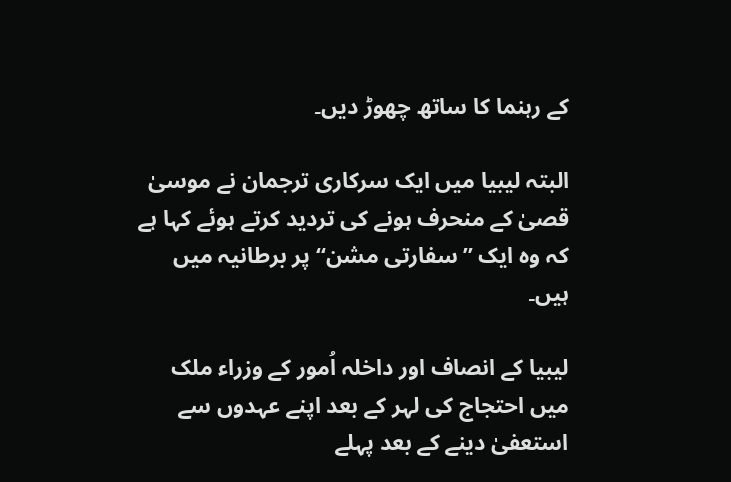کے رہنما کا ساتھ چھوڑ دیں۔

البتہ لیبیا میں ایک سرکاری ترجمان نے موسیٰ قصیٰ کے منحرف ہونے کی تردید کرتے ہوئے کہا ہے کہ وہ ایک ”سفارتی مشن“ پر برطانیہ میں ہیں۔

لیبیا کے انصاف اور داخلہ اُمور کے وزراء ملک میں احتجاج کی لہر کے بعد اپنے عہدوں سے استعفیٰ دینے کے بعد پہلے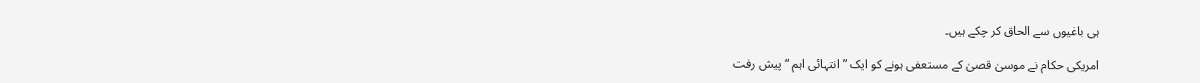ہی باغیوں سے الحاق کر چکے ہیں۔

امریکی حکام نے موسیٰ قصیٰ کے مستعفی ہونے کو ایک ”انتہائی اہم “ پیش رفت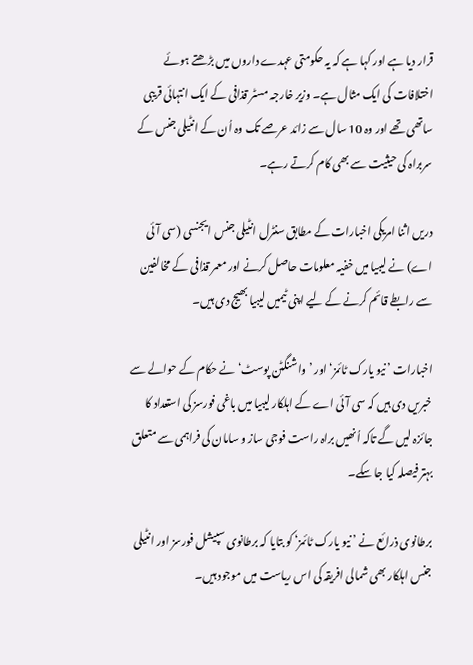قرار دیا ہے اور کہا ہے کہ یہ حکومتی عہدے داروں میں بڑھتے ہوئے اختلافات کی ایک مثال ہے۔ وزیر خارجہ مسٹر قذافی کے ایک انتہائی قریبی ساتھی تھے اور وہ 10 سال سے زائد عرصے تک وہ اُن کے انٹیلی جنس کے سربراہ کی حیثیت سے بھی کام کرتے رہے۔

دریں اثنا امریکی اخبارات کے مطابق سنٹرل انٹیلی جنس ایجنسی (سی آئی اے) نے لیبیا میں خفیہ معلومات حاصل کرنے اور معمر قذافی کے مخالفین سے رابطے قائم کرنے کے لیے اپنی ٹیمیں لیبیا بھیج دی ہیں۔

اخبارات ’نیو یارک ٹائمز‘اور ’واشنگٹن پوسٹ‘ نے حکام کے حوالے سے خبریں دی ہیں کہ سی آئی اے کے اہلکار لیبیا میں باغی فورسز کی استعداد کا جائزہ لیں گے تاکہ اُنھیں براہ راست فوجی ساز و سامان کی فراہمی سے متعلق بہتر فیصلہ کیا جا سکے۔

برطانوی ذرائع نے ’نیو یارک ٹائمز‘ کو بتایا کہ برطانوی سپیشل فورسز اور انٹیلی جنس اہلکار بھی شمالی افریقہ کی اس ریاست میں موجود ہیں۔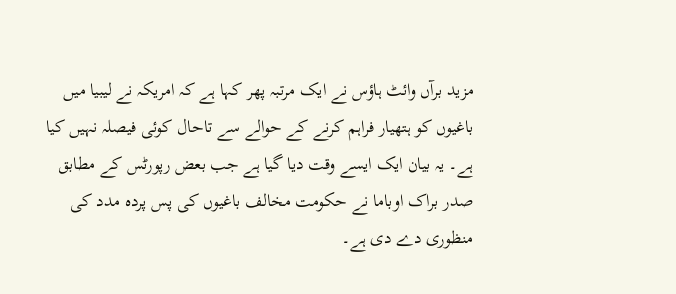مزید برآں وائٹ ہاؤس نے ایک مرتبہ پھر کہا ہے کہ امریکہ نے لیبیا میں باغیوں کو ہتھیار فراہم کرنے کے حوالے سے تاحال کوئی فیصلہ نہیں کیا ہے۔ یہ بیان ایک ایسے وقت دیا گیا ہے جب بعض رپورٹس کے مطابق صدر براک اوباما نے حکومت مخالف باغیوں کی پس پردہ مدد کی منظوری دے دی ہے۔